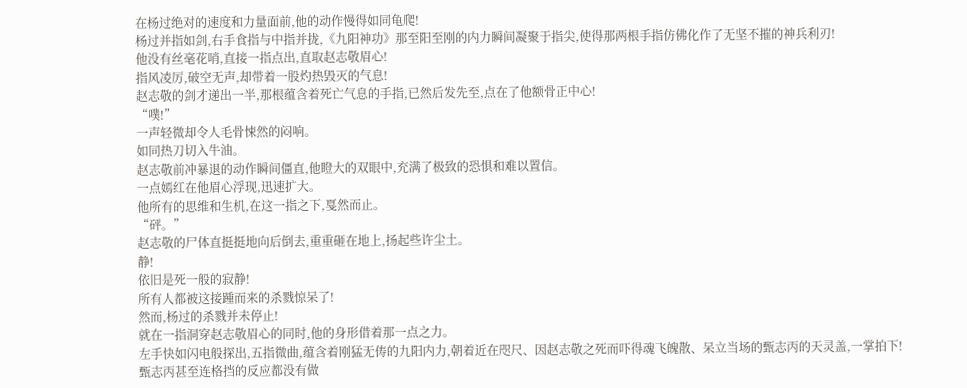在杨过绝对的速度和力量面前,他的动作慢得如同龟爬!
杨过并指如剑,右手食指与中指并拢,《九阳神功》那至阳至刚的内力瞬间凝聚于指尖,使得那两根手指仿佛化作了无坚不摧的神兵利刃!
他没有丝毫花哨,直接一指点出,直取赵志敬眉心!
指风凌厉,破空无声,却带着一股灼热毁灭的气息!
赵志敬的剑才递出一半,那根蕴含着死亡气息的手指,已然后发先至,点在了他额骨正中心!
“噗!”
一声轻微却令人毛骨悚然的闷响。
如同热刀切入牛油。
赵志敬前冲暴退的动作瞬间僵直,他瞪大的双眼中,充满了极致的恐惧和难以置信。
一点嫣红在他眉心浮现,迅速扩大。
他所有的思维和生机,在这一指之下,戛然而止。
“砰。”
赵志敬的尸体直挺挺地向后倒去,重重砸在地上,扬起些许尘土。
静!
依旧是死一般的寂静!
所有人都被这接踵而来的杀戮惊呆了!
然而,杨过的杀戮并未停止!
就在一指洞穿赵志敬眉心的同时,他的身形借着那一点之力。
左手快如闪电般探出,五指微曲,蕴含着刚猛无俦的九阳内力,朝着近在咫尺、因赵志敬之死而吓得魂飞魄散、呆立当场的甄志丙的天灵盖,一掌拍下!
甄志丙甚至连格挡的反应都没有做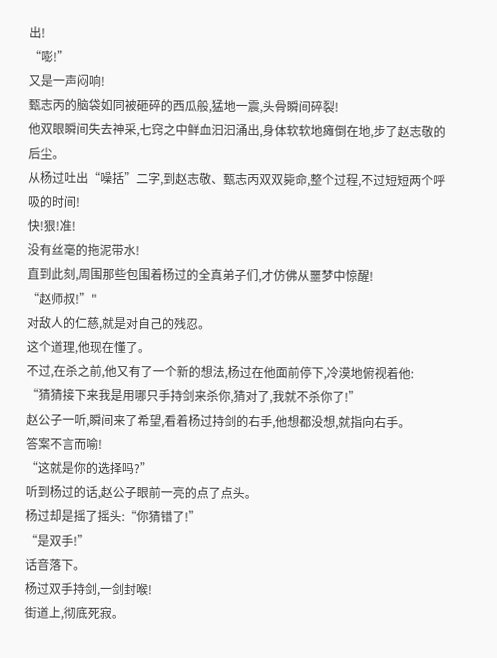出!
“嘭!”
又是一声闷响!
甄志丙的脑袋如同被砸碎的西瓜般,猛地一震,头骨瞬间碎裂!
他双眼瞬间失去神采,七窍之中鲜血汩汩涌出,身体软软地瘫倒在地,步了赵志敬的后尘。
从杨过吐出“噪括”二字,到赵志敬、甄志丙双双毙命,整个过程,不过短短两个呼吸的时间!
快!狠!准!
没有丝毫的拖泥带水!
直到此刻,周围那些包围着杨过的全真弟子们,才仿佛从噩梦中惊醒!
“赵师叔!”"
对敌人的仁慈,就是对自己的残忍。
这个道理,他现在懂了。
不过,在杀之前,他又有了一个新的想法,杨过在他面前停下,冷漠地俯视着他:
“猜猜接下来我是用哪只手持剑来杀你,猜对了,我就不杀你了!”
赵公子一听,瞬间来了希望,看着杨过持剑的右手,他想都没想,就指向右手。
答案不言而喻!
“这就是你的选择吗?”
听到杨过的话,赵公子眼前一亮的点了点头。
杨过却是摇了摇头:“你猜错了!”
“是双手!”
话音落下。
杨过双手持剑,一剑封喉!
街道上,彻底死寂。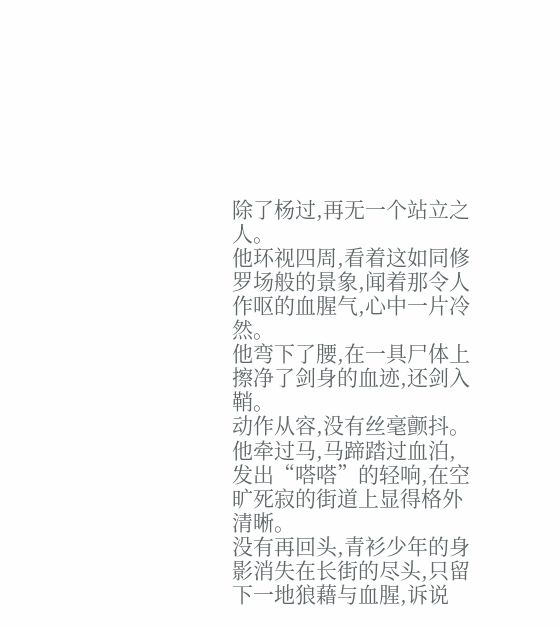除了杨过,再无一个站立之人。
他环视四周,看着这如同修罗场般的景象,闻着那令人作呕的血腥气,心中一片冷然。
他弯下了腰,在一具尸体上擦净了剑身的血迹,还剑入鞘。
动作从容,没有丝毫颤抖。
他牵过马,马蹄踏过血泊,发出“嗒嗒”的轻响,在空旷死寂的街道上显得格外清晰。
没有再回头,青衫少年的身影消失在长街的尽头,只留下一地狼藉与血腥,诉说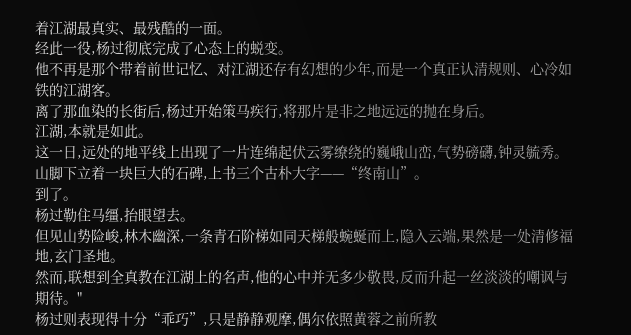着江湖最真实、最残酷的一面。
经此一役,杨过彻底完成了心态上的蜕变。
他不再是那个带着前世记忆、对江湖还存有幻想的少年,而是一个真正认清规则、心冷如铁的江湖客。
离了那血染的长街后,杨过开始策马疾行,将那片是非之地远远的抛在身后。
江湖,本就是如此。
这一日,远处的地平线上出现了一片连绵起伏云雾缭绕的巍峨山峦,气势磅礴,钟灵毓秀。
山脚下立着一块巨大的石碑,上书三个古朴大字——“终南山”。
到了。
杨过勒住马缰,抬眼望去。
但见山势险峻,林木幽深,一条青石阶梯如同天梯般蜿蜒而上,隐入云端,果然是一处清修福地,玄门圣地。
然而,联想到全真教在江湖上的名声,他的心中并无多少敬畏,反而升起一丝淡淡的嘲讽与期待。"
杨过则表现得十分“乖巧”,只是静静观摩,偶尔依照黄蓉之前所教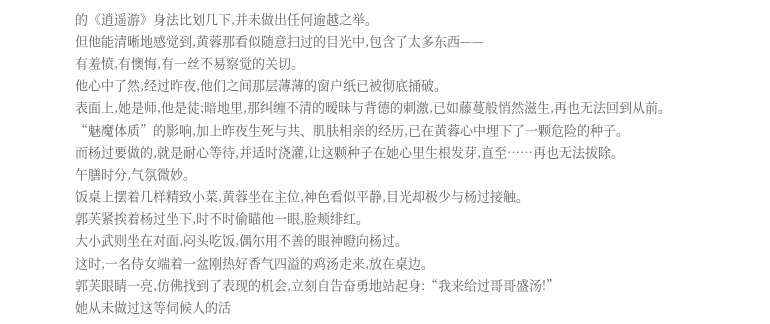的《逍遥游》身法比划几下,并未做出任何逾越之举。
但他能清晰地感觉到,黄蓉那看似随意扫过的目光中,包含了太多东西——
有羞愤,有懊悔,有一丝不易察觉的关切。
他心中了然,经过昨夜,他们之间那层薄薄的窗户纸已被彻底捅破。
表面上,她是师,他是徒;暗地里,那纠缠不清的暧昧与背德的刺激,已如藤蔓般悄然滋生,再也无法回到从前。
“魅魔体质”的影响,加上昨夜生死与共、肌肤相亲的经历,已在黄蓉心中埋下了一颗危险的种子。
而杨过要做的,就是耐心等待,并适时浇灌,让这颗种子在她心里生根发芽,直至……再也无法拔除。
午膳时分,气氛微妙。
饭桌上摆着几样精致小菜,黄蓉坐在主位,神色看似平静,目光却极少与杨过接触。
郭芙紧挨着杨过坐下,时不时偷瞄他一眼,脸颊绯红。
大小武则坐在对面,闷头吃饭,偶尔用不善的眼神瞪向杨过。
这时,一名侍女端着一盆刚热好香气四溢的鸡汤走来,放在桌边。
郭芙眼睛一亮,仿佛找到了表现的机会,立刻自告奋勇地站起身:“我来给过哥哥盛汤!”
她从未做过这等伺候人的活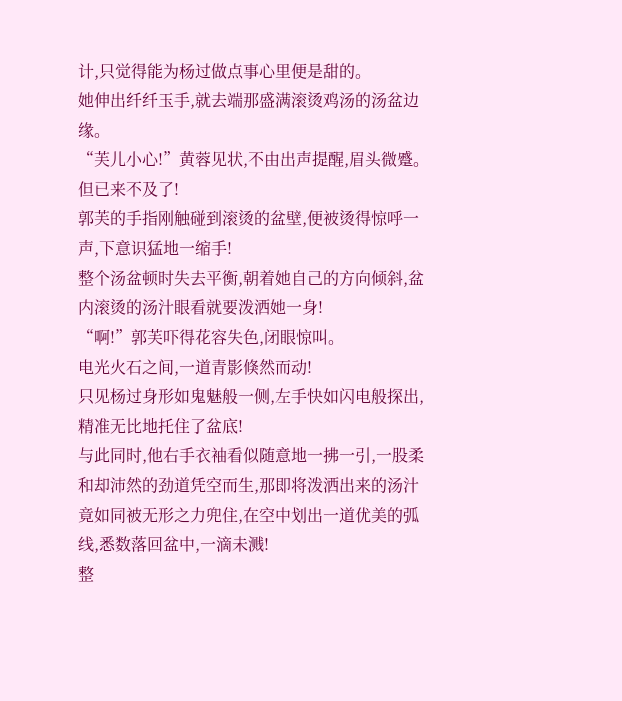计,只觉得能为杨过做点事心里便是甜的。
她伸出纤纤玉手,就去端那盛满滚烫鸡汤的汤盆边缘。
“芙儿小心!”黄蓉见状,不由出声提醒,眉头微蹙。
但已来不及了!
郭芙的手指刚触碰到滚烫的盆壁,便被烫得惊呼一声,下意识猛地一缩手!
整个汤盆顿时失去平衡,朝着她自己的方向倾斜,盆内滚烫的汤汁眼看就要泼洒她一身!
“啊!”郭芙吓得花容失色,闭眼惊叫。
电光火石之间,一道青影倏然而动!
只见杨过身形如鬼魅般一侧,左手快如闪电般探出,精准无比地托住了盆底!
与此同时,他右手衣袖看似随意地一拂一引,一股柔和却沛然的劲道凭空而生,那即将泼洒出来的汤汁竟如同被无形之力兜住,在空中划出一道优美的弧线,悉数落回盆中,一滴未溅!
整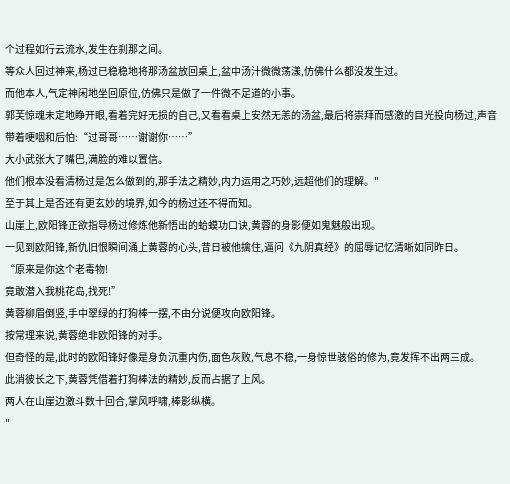个过程如行云流水,发生在刹那之间。
等众人回过神来,杨过已稳稳地将那汤盆放回桌上,盆中汤汁微微荡漾,仿佛什么都没发生过。
而他本人,气定神闲地坐回原位,仿佛只是做了一件微不足道的小事。
郭芙惊魂未定地睁开眼,看着完好无损的自己,又看看桌上安然无恙的汤盆,最后将崇拜而感激的目光投向杨过,声音带着哽咽和后怕:“过哥哥……谢谢你……”
大小武张大了嘴巴,满脸的难以置信。
他们根本没看清杨过是怎么做到的,那手法之精妙,内力运用之巧妙,远超他们的理解。"
至于其上是否还有更玄妙的境界,如今的杨过还不得而知。
山崖上,欧阳锋正欲指导杨过修炼他新悟出的蛤蟆功口诀,黄蓉的身影便如鬼魅般出现。
一见到欧阳锋,新仇旧恨瞬间涌上黄蓉的心头,昔日被他擒住,逼问《九阴真经》的屈辱记忆清晰如同昨日。
“原来是你这个老毒物!
竟敢潜入我桃花岛,找死!”
黄蓉柳眉倒竖,手中翠绿的打狗棒一摆,不由分说便攻向欧阳锋。
按常理来说,黄蓉绝非欧阳锋的对手。
但奇怪的是,此时的欧阳锋好像是身负沉重内伤,面色灰败,气息不稳,一身惊世骇俗的修为,竟发挥不出两三成。
此消彼长之下,黄蓉凭借着打狗棒法的精妙,反而占据了上风。
两人在山崖边激斗数十回合,掌风呼啸,棒影纵横。
"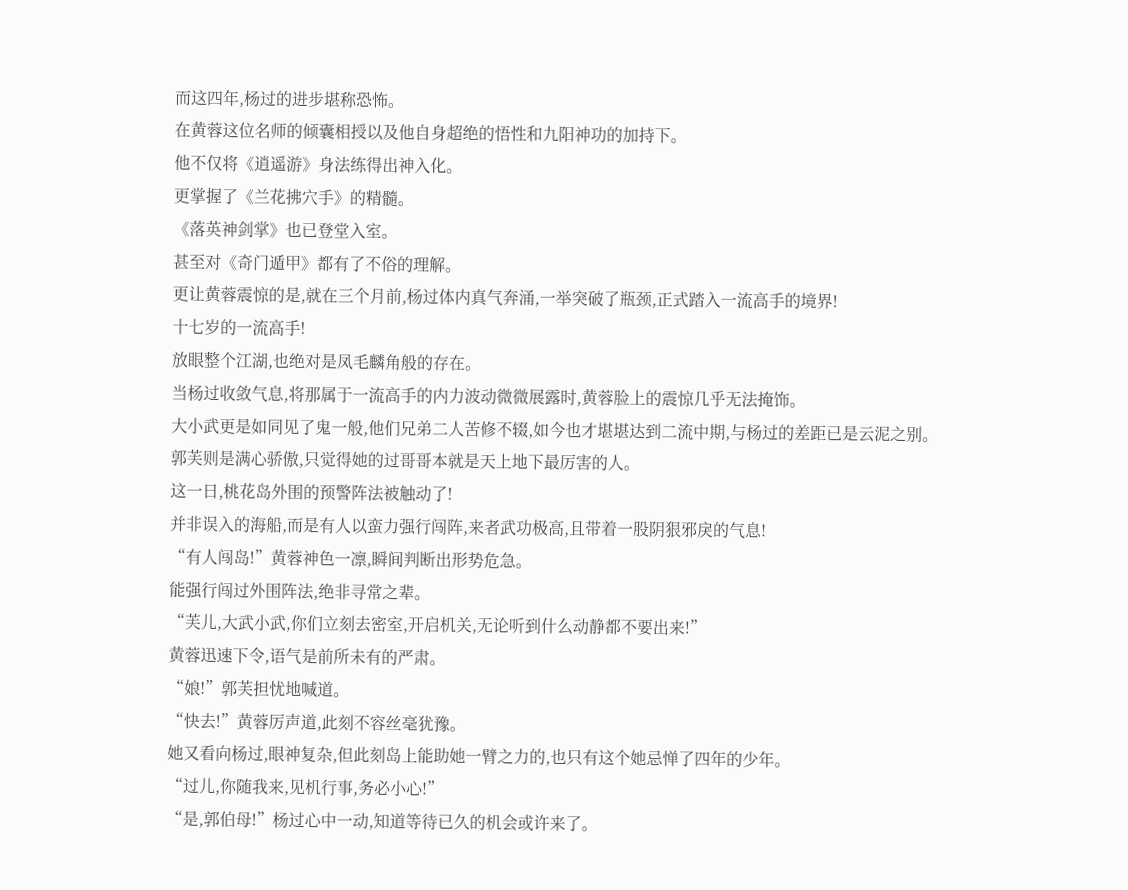而这四年,杨过的进步堪称恐怖。
在黄蓉这位名师的倾囊相授以及他自身超绝的悟性和九阳神功的加持下。
他不仅将《逍遥游》身法练得出神入化。
更掌握了《兰花拂穴手》的精髓。
《落英神剑掌》也已登堂入室。
甚至对《奇门遁甲》都有了不俗的理解。
更让黄蓉震惊的是,就在三个月前,杨过体内真气奔涌,一举突破了瓶颈,正式踏入一流高手的境界!
十七岁的一流高手!
放眼整个江湖,也绝对是凤毛麟角般的存在。
当杨过收敛气息,将那属于一流高手的内力波动微微展露时,黄蓉脸上的震惊几乎无法掩饰。
大小武更是如同见了鬼一般,他们兄弟二人苦修不辍,如今也才堪堪达到二流中期,与杨过的差距已是云泥之别。
郭芙则是满心骄傲,只觉得她的过哥哥本就是天上地下最厉害的人。
这一日,桃花岛外围的预警阵法被触动了!
并非误入的海船,而是有人以蛮力强行闯阵,来者武功极高,且带着一股阴狠邪戾的气息!
“有人闯岛!”黄蓉神色一凛,瞬间判断出形势危急。
能强行闯过外围阵法,绝非寻常之辈。
“芙儿,大武小武,你们立刻去密室,开启机关,无论听到什么动静都不要出来!”
黄蓉迅速下令,语气是前所未有的严肃。
“娘!”郭芙担忧地喊道。
“快去!”黄蓉厉声道,此刻不容丝毫犹豫。
她又看向杨过,眼神复杂,但此刻岛上能助她一臂之力的,也只有这个她忌惮了四年的少年。
“过儿,你随我来,见机行事,务必小心!”
“是,郭伯母!”杨过心中一动,知道等待已久的机会或许来了。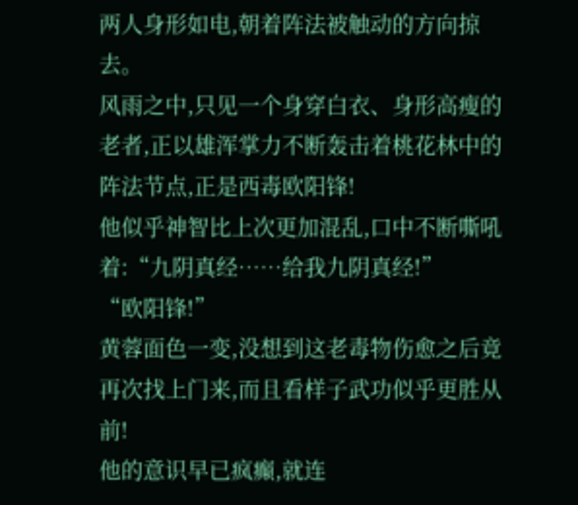两人身形如电,朝着阵法被触动的方向掠去。
风雨之中,只见一个身穿白衣、身形高瘦的老者,正以雄浑掌力不断轰击着桃花林中的阵法节点,正是西毒欧阳锋!
他似乎神智比上次更加混乱,口中不断嘶吼着:“九阴真经……给我九阴真经!”
“欧阳锋!”
黄蓉面色一变,没想到这老毒物伤愈之后竟再次找上门来,而且看样子武功似乎更胜从前!
他的意识早已疯癫,就连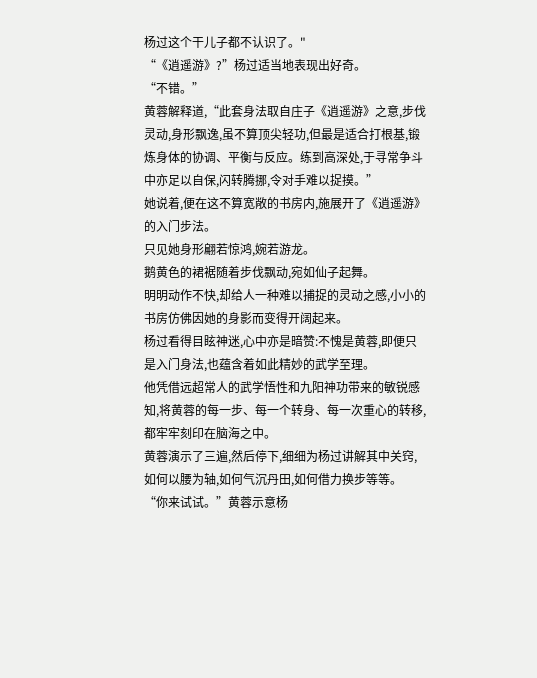杨过这个干儿子都不认识了。"
“《逍遥游》?”杨过适当地表现出好奇。
“不错。”
黄蓉解释道,“此套身法取自庄子《逍遥游》之意,步伐灵动,身形飘逸,虽不算顶尖轻功,但最是适合打根基,锻炼身体的协调、平衡与反应。练到高深处,于寻常争斗中亦足以自保,闪转腾挪,令对手难以捉摸。”
她说着,便在这不算宽敞的书房内,施展开了《逍遥游》的入门步法。
只见她身形翩若惊鸿,婉若游龙。
鹅黄色的裙裾随着步伐飘动,宛如仙子起舞。
明明动作不快,却给人一种难以捕捉的灵动之感,小小的书房仿佛因她的身影而变得开阔起来。
杨过看得目眩神迷,心中亦是暗赞:不愧是黄蓉,即便只是入门身法,也蕴含着如此精妙的武学至理。
他凭借远超常人的武学悟性和九阳神功带来的敏锐感知,将黄蓉的每一步、每一个转身、每一次重心的转移,都牢牢刻印在脑海之中。
黄蓉演示了三遍,然后停下,细细为杨过讲解其中关窍,如何以腰为轴,如何气沉丹田,如何借力换步等等。
“你来试试。”黄蓉示意杨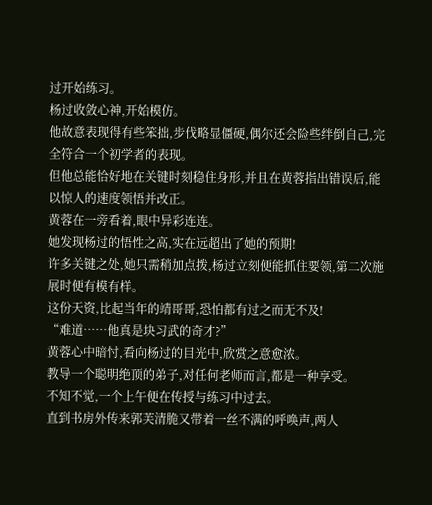过开始练习。
杨过收敛心神,开始模仿。
他故意表现得有些笨拙,步伐略显僵硬,偶尔还会险些绊倒自己,完全符合一个初学者的表现。
但他总能恰好地在关键时刻稳住身形,并且在黄蓉指出错误后,能以惊人的速度领悟并改正。
黄蓉在一旁看着,眼中异彩连连。
她发现杨过的悟性之高,实在远超出了她的预期!
许多关键之处,她只需稍加点拨,杨过立刻便能抓住要领,第二次施展时便有模有样。
这份天资,比起当年的靖哥哥,恐怕都有过之而无不及!
“难道……他真是块习武的奇才?”
黄蓉心中暗忖,看向杨过的目光中,欣赏之意愈浓。
教导一个聪明绝顶的弟子,对任何老师而言,都是一种享受。
不知不觉,一个上午便在传授与练习中过去。
直到书房外传来郭芙清脆又带着一丝不满的呼唤声,两人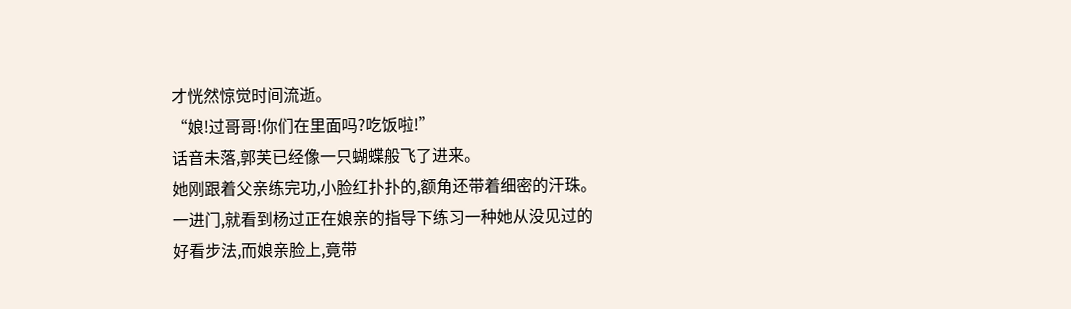才恍然惊觉时间流逝。
“娘!过哥哥!你们在里面吗?吃饭啦!”
话音未落,郭芙已经像一只蝴蝶般飞了进来。
她刚跟着父亲练完功,小脸红扑扑的,额角还带着细密的汗珠。
一进门,就看到杨过正在娘亲的指导下练习一种她从没见过的好看步法,而娘亲脸上,竟带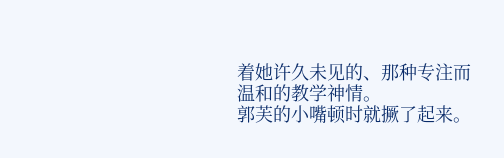着她许久未见的、那种专注而温和的教学神情。
郭芙的小嘴顿时就撅了起来。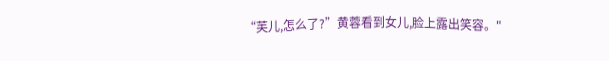“芙儿,怎么了?”黄蓉看到女儿,脸上露出笑容。"